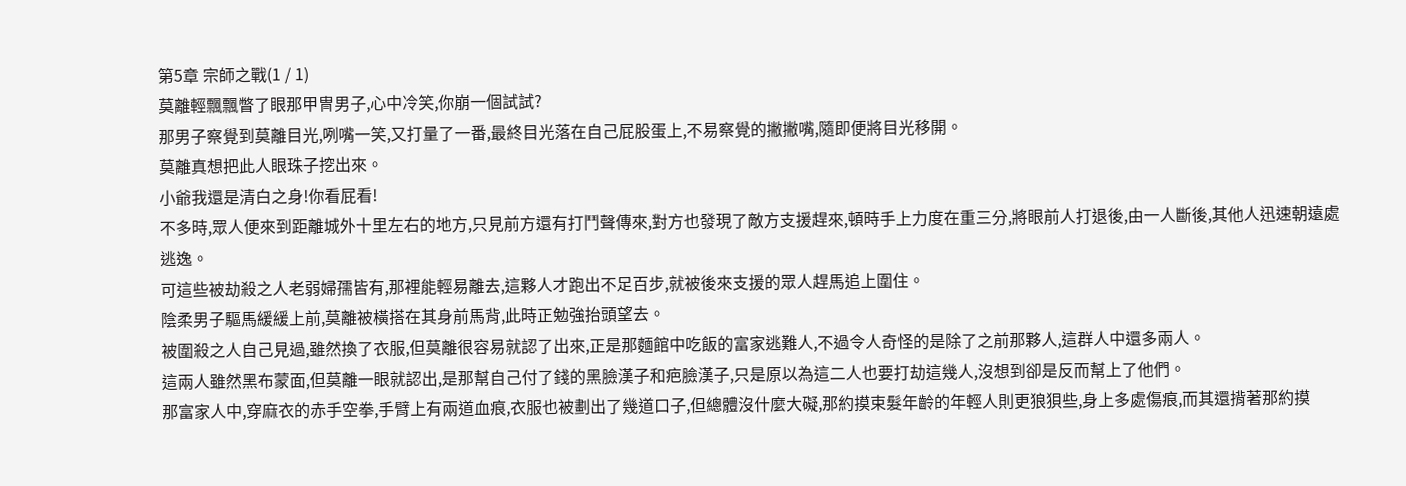第5章 宗師之戰(1 / 1)
莫離輕飄飄瞥了眼那甲冑男子,心中冷笑,你崩一個試試?
那男子察覺到莫離目光,咧嘴一笑,又打量了一番,最終目光落在自己屁股蛋上,不易察覺的撇撇嘴,隨即便將目光移開。
莫離真想把此人眼珠子挖出來。
小爺我還是清白之身!你看屁看!
不多時,眾人便來到距離城外十里左右的地方,只見前方還有打鬥聲傳來,對方也發現了敵方支援趕來,頓時手上力度在重三分,將眼前人打退後,由一人斷後,其他人迅速朝遠處逃逸。
可這些被劫殺之人老弱婦孺皆有,那裡能輕易離去,這夥人才跑出不足百步,就被後來支援的眾人趕馬追上圍住。
陰柔男子驅馬緩緩上前,莫離被橫搭在其身前馬背,此時正勉強抬頭望去。
被圍殺之人自己見過,雖然換了衣服,但莫離很容易就認了出來,正是那麵館中吃飯的富家逃難人,不過令人奇怪的是除了之前那夥人,這群人中還多兩人。
這兩人雖然黑布蒙面,但莫離一眼就認出,是那幫自己付了錢的黑臉漢子和疤臉漢子,只是原以為這二人也要打劫這幾人,沒想到卻是反而幫上了他們。
那富家人中,穿麻衣的赤手空拳,手臂上有兩道血痕,衣服也被劃出了幾道口子,但總體沒什麼大礙,那約摸束髮年齡的年輕人則更狼狽些,身上多處傷痕,而其還揹著那約摸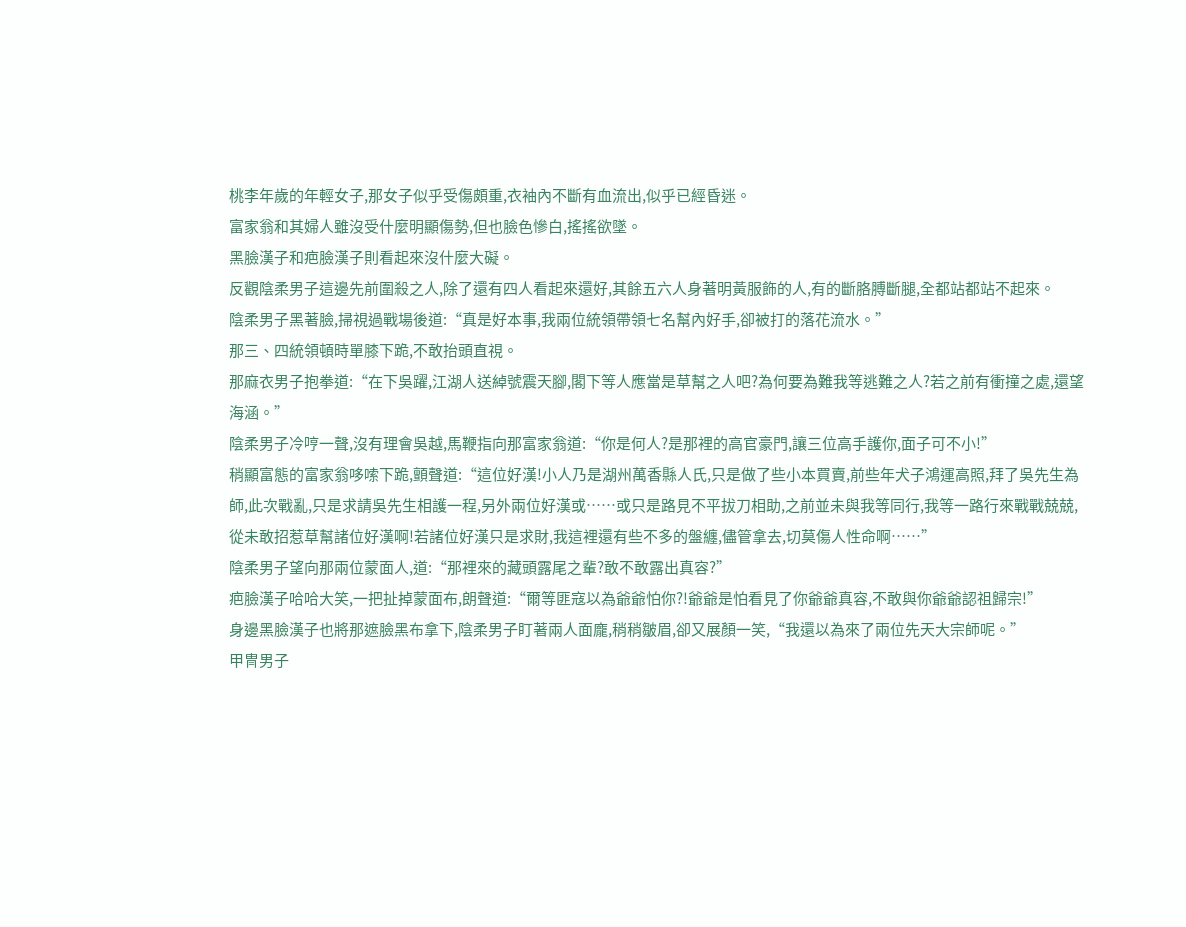桃李年歲的年輕女子,那女子似乎受傷頗重,衣袖內不斷有血流出,似乎已經昏迷。
富家翁和其婦人雖沒受什麼明顯傷勢,但也臉色慘白,搖搖欲墜。
黑臉漢子和疤臉漢子則看起來沒什麼大礙。
反觀陰柔男子這邊先前圍殺之人,除了還有四人看起來還好,其餘五六人身著明黃服飾的人,有的斷胳膊斷腿,全都站都站不起來。
陰柔男子黑著臉,掃視過戰場後道:“真是好本事,我兩位統領帶領七名幫內好手,卻被打的落花流水。”
那三、四統領頓時單膝下跪,不敢抬頭直視。
那麻衣男子抱拳道:“在下吳躍,江湖人送綽號震天腳,閣下等人應當是草幫之人吧?為何要為難我等逃難之人?若之前有衝撞之處,還望海涵。”
陰柔男子冷哼一聲,沒有理會吳越,馬鞭指向那富家翁道:“你是何人?是那裡的高官豪門,讓三位高手護你,面子可不小!”
稍顯富態的富家翁哆嗦下跪,顫聲道:“這位好漢!小人乃是湖州萬香縣人氏,只是做了些小本買賣,前些年犬子鴻運高照,拜了吳先生為師,此次戰亂,只是求請吳先生相護一程,另外兩位好漢或……或只是路見不平拔刀相助,之前並未與我等同行,我等一路行來戰戰兢兢,從未敢招惹草幫諸位好漢啊!若諸位好漢只是求財,我這裡還有些不多的盤纏,儘管拿去,切莫傷人性命啊……”
陰柔男子望向那兩位蒙面人,道:“那裡來的藏頭露尾之輩?敢不敢露出真容?”
疤臉漢子哈哈大笑,一把扯掉蒙面布,朗聲道:“爾等匪寇以為爺爺怕你?!爺爺是怕看見了你爺爺真容,不敢與你爺爺認祖歸宗!”
身邊黑臉漢子也將那遮臉黑布拿下,陰柔男子盯著兩人面龐,稍稍皺眉,卻又展顏一笑,“我還以為來了兩位先天大宗師呢。”
甲冑男子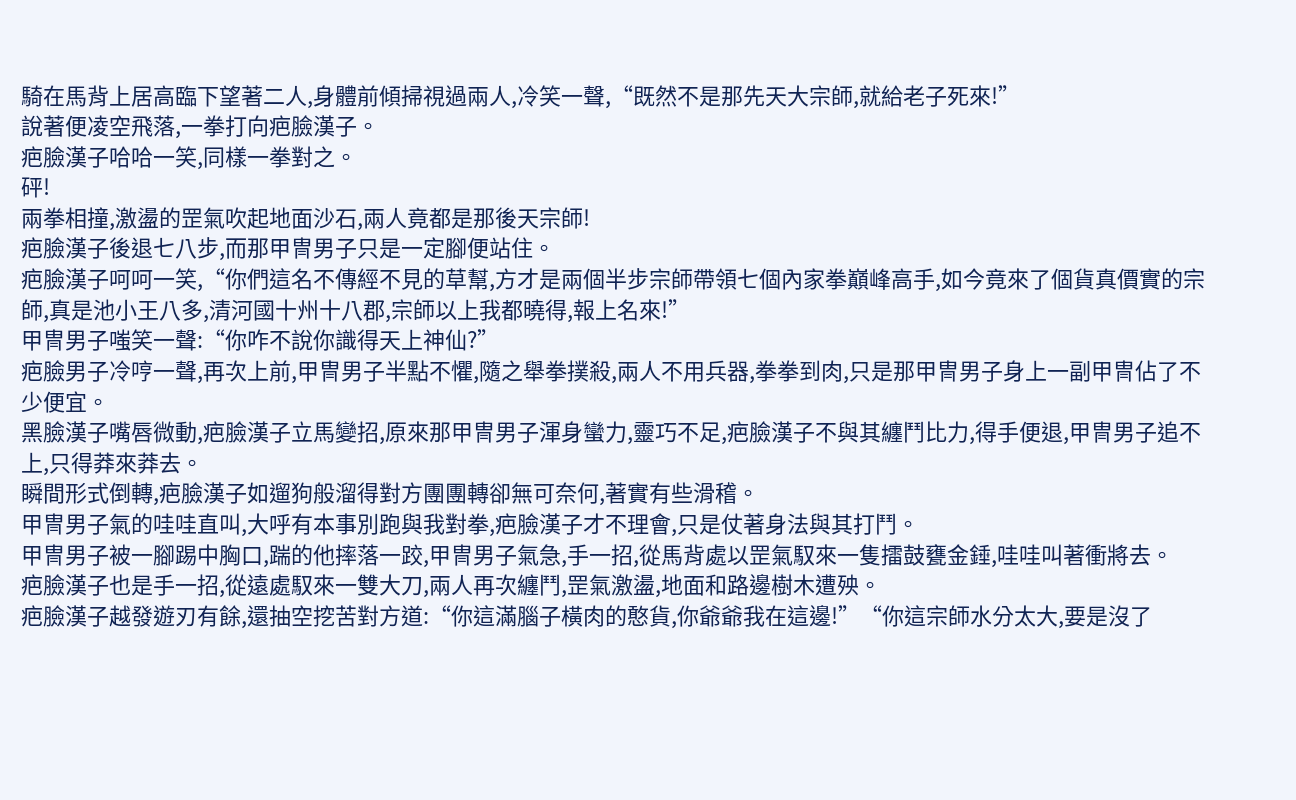騎在馬背上居高臨下望著二人,身體前傾掃視過兩人,冷笑一聲,“既然不是那先天大宗師,就給老子死來!”
說著便凌空飛落,一拳打向疤臉漢子。
疤臉漢子哈哈一笑,同樣一拳對之。
砰!
兩拳相撞,激盪的罡氣吹起地面沙石,兩人竟都是那後天宗師!
疤臉漢子後退七八步,而那甲冑男子只是一定腳便站住。
疤臉漢子呵呵一笑,“你們這名不傳經不見的草幫,方才是兩個半步宗師帶領七個內家拳巔峰高手,如今竟來了個貨真價實的宗師,真是池小王八多,清河國十州十八郡,宗師以上我都曉得,報上名來!”
甲冑男子嗤笑一聲:“你咋不說你識得天上神仙?”
疤臉男子冷哼一聲,再次上前,甲冑男子半點不懼,隨之舉拳撲殺,兩人不用兵器,拳拳到肉,只是那甲冑男子身上一副甲冑佔了不少便宜。
黑臉漢子嘴唇微動,疤臉漢子立馬變招,原來那甲冑男子渾身蠻力,靈巧不足,疤臉漢子不與其纏鬥比力,得手便退,甲冑男子追不上,只得莽來莽去。
瞬間形式倒轉,疤臉漢子如遛狗般溜得對方團團轉卻無可奈何,著實有些滑稽。
甲冑男子氣的哇哇直叫,大呼有本事別跑與我對拳,疤臉漢子才不理會,只是仗著身法與其打鬥。
甲冑男子被一腳踢中胸口,踹的他摔落一跤,甲冑男子氣急,手一招,從馬背處以罡氣馭來一隻擂鼓甕金錘,哇哇叫著衝將去。
疤臉漢子也是手一招,從遠處馭來一雙大刀,兩人再次纏鬥,罡氣激盪,地面和路邊樹木遭殃。
疤臉漢子越發遊刃有餘,還抽空挖苦對方道:“你這滿腦子橫肉的憨貨,你爺爺我在這邊!”“你這宗師水分太大,要是沒了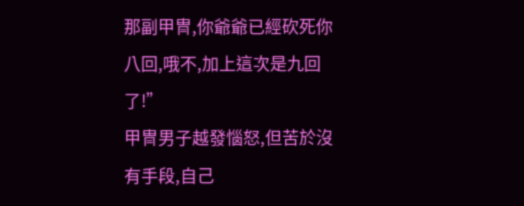那副甲冑,你爺爺已經砍死你八回,哦不,加上這次是九回了!”
甲冑男子越發惱怒,但苦於沒有手段,自己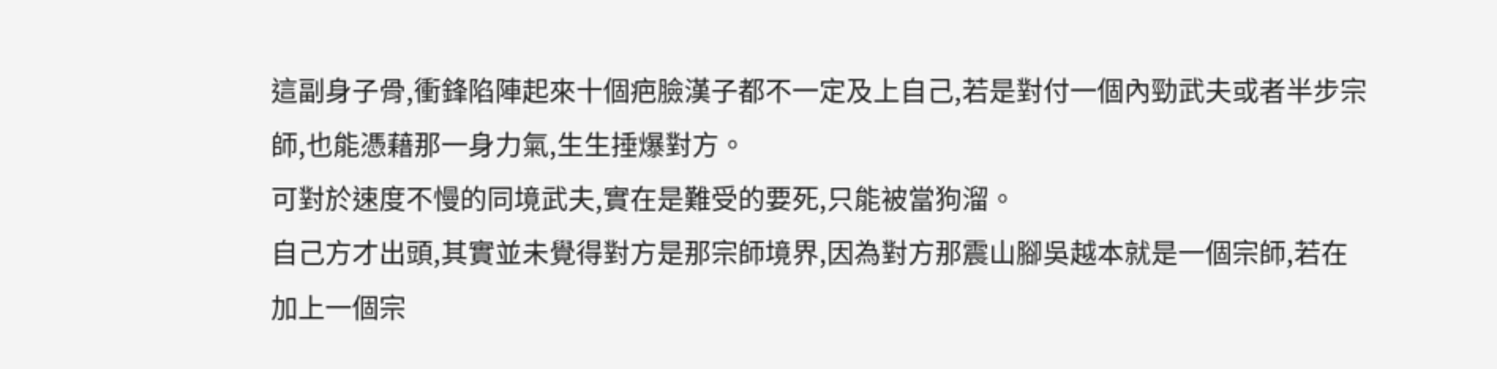這副身子骨,衝鋒陷陣起來十個疤臉漢子都不一定及上自己,若是對付一個內勁武夫或者半步宗師,也能憑藉那一身力氣,生生捶爆對方。
可對於速度不慢的同境武夫,實在是難受的要死,只能被當狗溜。
自己方才出頭,其實並未覺得對方是那宗師境界,因為對方那震山腳吳越本就是一個宗師,若在加上一個宗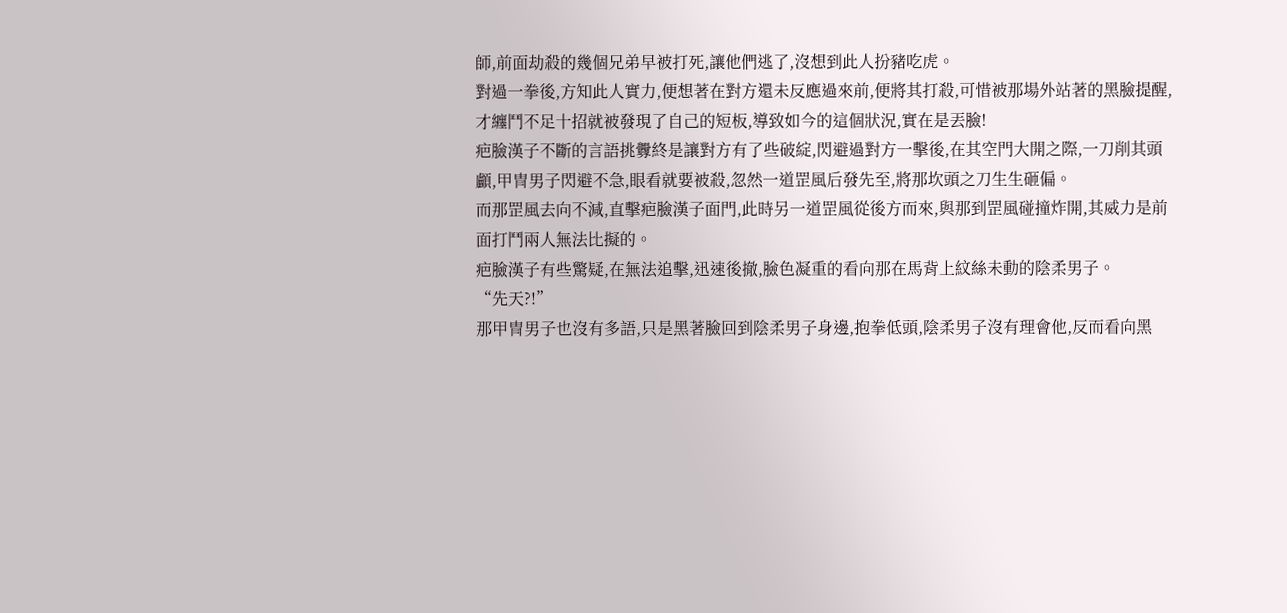師,前面劫殺的幾個兄弟早被打死,讓他們逃了,沒想到此人扮豬吃虎。
對過一拳後,方知此人實力,便想著在對方還未反應過來前,便將其打殺,可惜被那場外站著的黑臉提醒,才纏鬥不足十招就被發現了自己的短板,導致如今的這個狀況,實在是丟臉!
疤臉漢子不斷的言語挑釁終是讓對方有了些破綻,閃避過對方一擊後,在其空門大開之際,一刀削其頭顱,甲冑男子閃避不急,眼看就要被殺,忽然一道罡風后發先至,將那坎頭之刀生生砸偏。
而那罡風去向不減,直擊疤臉漢子面門,此時另一道罡風從後方而來,與那到罡風碰撞炸開,其威力是前面打鬥兩人無法比擬的。
疤臉漢子有些驚疑,在無法追擊,迅速後撤,臉色凝重的看向那在馬背上紋絲未動的陰柔男子。
“先天?!”
那甲冑男子也沒有多語,只是黑著臉回到陰柔男子身邊,抱拳低頭,陰柔男子沒有理會他,反而看向黑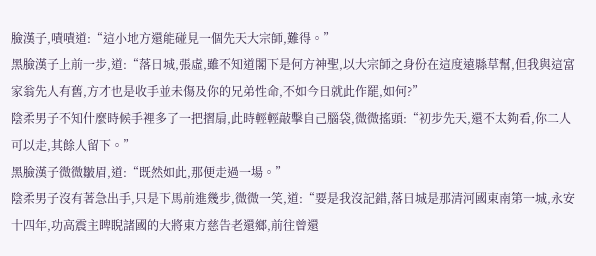臉漢子,嘖嘖道:“這小地方還能碰見一個先天大宗師,難得。”
黑臉漢子上前一步,道:“落日城,張虛,雖不知道閣下是何方神聖,以大宗師之身份在這度遠縣草幫,但我與這富家翁先人有舊,方才也是收手並未傷及你的兄弟性命,不如今日就此作罷,如何?”
陰柔男子不知什麼時候手裡多了一把摺扇,此時輕輕敲擊自己腦袋,微微搖頭:“初步先天,還不太夠看,你二人可以走,其餘人留下。”
黑臉漢子微微皺眉,道:“既然如此,那便走過一場。”
陰柔男子沒有著急出手,只是下馬前進幾步,微微一笑,道:“要是我沒記錯,落日城是那清河國東南第一城,永安十四年,功高震主睥睨諸國的大將東方慈告老還鄉,前往曾還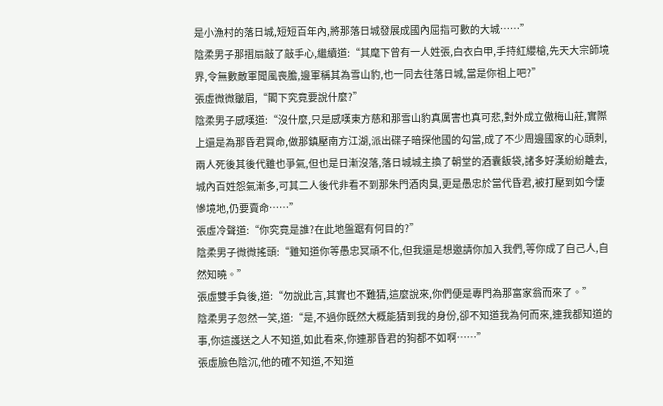是小漁村的落日城,短短百年內,將那落日城發展成國內屈指可數的大城……”
陰柔男子那摺扇敲了敲手心,繼續道:“其麾下曾有一人姓張,白衣白甲,手持紅纓槍,先天大宗師境界,令無數敵軍聞風喪膽,邊軍稱其為雪山豹,也一同去往落日城,當是你祖上吧?”
張虛微微皺眉,“閣下究竟要說什麼?”
陰柔男子感嘆道:“沒什麼,只是感嘆東方慈和那雪山豹真厲害也真可悲,對外成立傲梅山莊,實際上還是為那昏君買命,做那鎮壓南方江湖,派出碟子暗探他國的勾當,成了不少周邊國家的心頭刺,兩人死後其後代雖也爭氣,但也是日漸沒落,落日城城主換了朝堂的酒囊飯袋,諸多好漢紛紛離去,城內百姓怨氣漸多,可其二人後代非看不到那朱門酒肉臭,更是愚忠於當代昏君,被打壓到如今悽慘境地,仍要賣命……”
張虛冷聲道:“你究竟是誰?在此地盤踞有何目的?”
陰柔男子微微搖頭:“雖知道你等愚忠冥頑不化,但我還是想邀請你加入我們,等你成了自己人,自然知曉。”
張虛雙手負後,道:“勿說此言,其實也不難猜,這麼說來,你們便是專門為那富家翁而來了。”
陰柔男子忽然一笑,道:“是,不過你既然大概能猜到我的身份,卻不知道我為何而來,連我都知道的事,你這護送之人不知道,如此看來,你連那昏君的狗都不如啊……”
張虛臉色陰沉,他的確不知道,不知道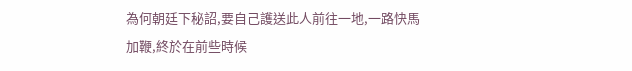為何朝廷下秘詔,要自己護送此人前往一地,一路快馬加鞭,終於在前些時候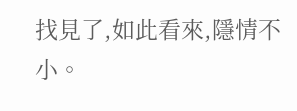找見了,如此看來,隱情不小。